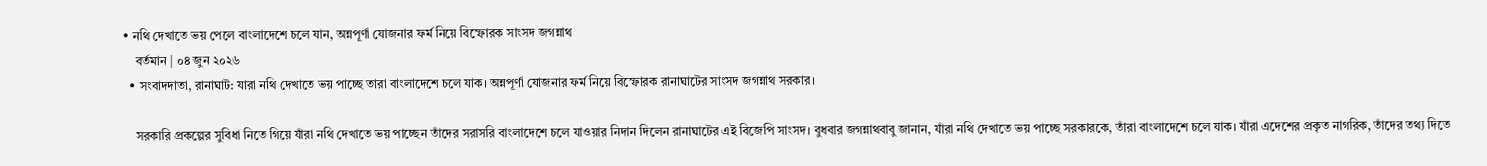• নথি দেখাতে ভয় পেলে বাংলাদেশে চলে যান, অন্নপূর্ণা যোজনার ফর্ম নিয়ে বিস্ফোরক সাংসদ জগন্নাথ
    বর্তমান | ০৪ জুন ২০২৬
  • সংবাদদাতা, রানাঘাট: যারা নথি দেখাতে ভয় পাচ্ছে তারা বাংলাদেশে চলে যাক। অন্নপূর্ণা যোজনার ফর্ম নিয়ে বিস্ফোরক রানাঘাটের সাংসদ জগন্নাথ সরকার।

    সরকারি প্রকল্পের সুবিধা নিতে গিয়ে যাঁরা নথি দেখাতে ভয় পাচ্ছেন তাঁদের সরাসরি বাংলাদেশে চলে যাওয়ার নিদান দিলেন রানাঘাটের এই বিজেপি সাংসদ। বুধবার জগন্নাথবাবু জানান, যাঁরা নথি দেখাতে ভয় পাচ্ছে সরকারকে, তাঁরা বাংলাদেশে চলে যাক। যাঁরা এদেশের প্রকৃত নাগরিক, তাঁদের তথ্য দিতে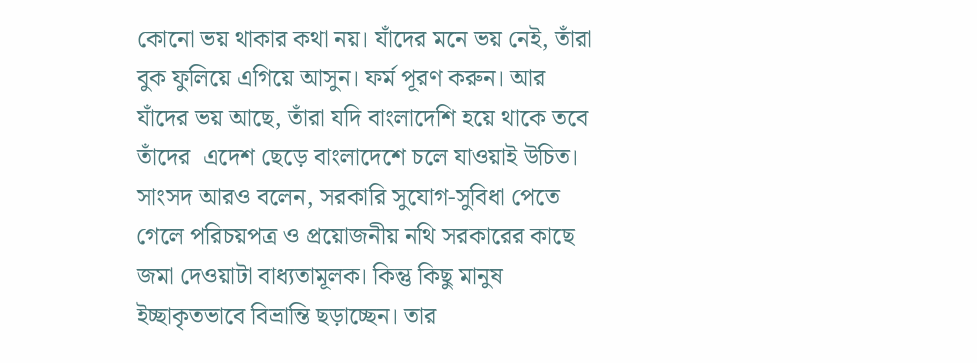কোনো ভয় থাকার কথা নয়। যাঁদের মনে ভয় নেই, তাঁরা বুক ফুলিয়ে এগিয়ে আসুন। ফর্ম পূরণ করুন। আর যাঁদের ভয় আছে, তাঁরা যদি বাংলাদেশি হয়ে থাকে তবে তাঁদের  এদেশ ছেড়ে বাংলাদেশে চলে যাওয়াই উচিত। সাংসদ আরও বলেন, সরকারি সুযোগ-সুবিধা পেতে গেলে পরিচয়পত্র ও প্রয়োজনীয় নথি সরকারের কাছে জমা দেওয়াটা বাধ্যতামূলক। কিন্তু কিছু মানুষ ইচ্ছাকৃতভাবে বিভ্রান্তি ছড়াচ্ছেন। তার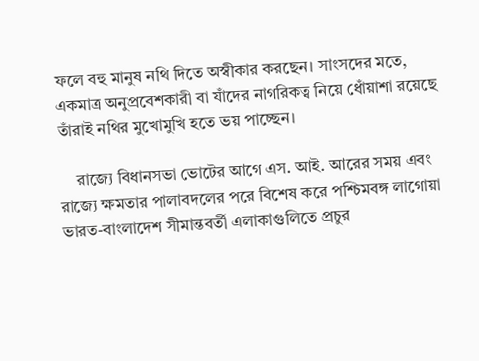ফলে বহু মানুষ নথি দিতে অস্বীকার করছেন। সাংসদের মতে, একমাত্র অনুপ্রবেশকারী বা যাঁদের নাগরিকত্ব নিয়ে ধোঁয়াশা রয়েছে তাঁরাই নথির মুখোমুখি হতে ভয় পাচ্ছেন।

    রাজ্যে বিধানসভা ভোটের আগে এস. আই. আরের সময় এবং রাজ্যে ক্ষমতার পালাবদলের পরে বিশেষ করে পশ্চিমবঙ্গ লাগোয়া ভারত-বাংলাদেশ সীমান্তবর্তী এলাকাগুলিতে প্রচুর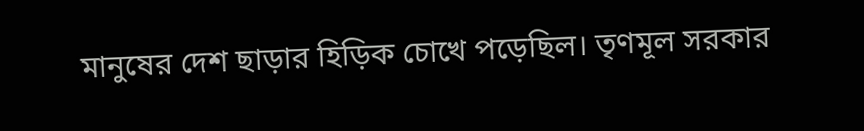মানুষের দেশ ছাড়ার হিড়িক চোখে পড়েছিল। তৃণমূল সরকার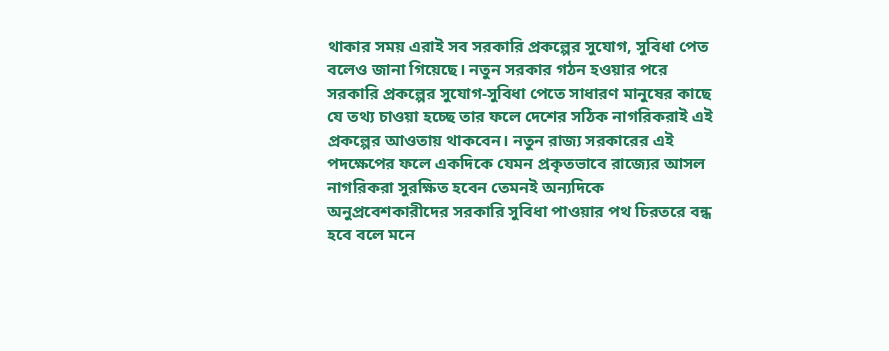থাকার সময় এরাই সব সরকারি প্রকল্পের সুযোগ, সুবিধা পেত বলেও জানা গিয়েছে। নতুন সরকার গঠন হওয়ার পরে সরকারি প্রকল্পের সুযোগ-সুবিধা পেতে সাধারণ মানুষের কাছে যে তথ্য চাওয়া হচ্ছে তার ফলে দেশের সঠিক নাগরিকরাই এই প্রকল্পের আওতায় থাকবেন। নতুন রাজ্য সরকারের এই পদক্ষেপের ফলে একদিকে যেমন প্রকৃতভাবে রাজ্যের আসল নাগরিকরা সুরক্ষিত হবেন তেমনই অন্যদিকে অনুপ্রবেশকারীদের সরকারি সুবিধা পাওয়ার পথ চিরতরে বন্ধ হবে বলে মনে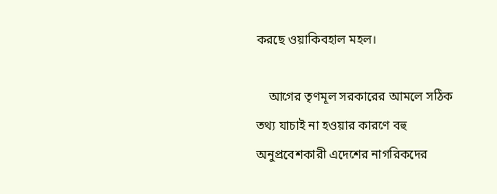করছে ওয়াকিবহাল মহল।

    আগের তৃণমূল সরকারের আমলে সঠিক তথ্য যাচাই না হওয়ার কারণে বহু অনুপ্রবেশকারী এদেশের নাগরিকদের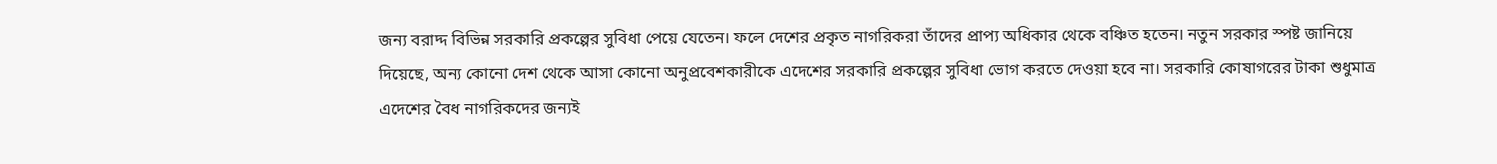জন্য বরাদ্দ বিভিন্ন সরকারি প্রকল্পের সুবিধা পেয়ে যেতেন। ফলে দেশের প্রকৃত নাগরিকরা তাঁদের প্রাপ্য অধিকার থেকে বঞ্চিত হতেন। নতুন সরকার স্পষ্ট জানিয়ে দিয়েছে, অন্য কোনো দেশ থেকে আসা কোনো অনুপ্রবেশকারীকে এদেশের সরকারি প্রকল্পের সুবিধা ভোগ করতে দেওয়া হবে না। সরকারি কোষাগরের টাকা শুধুমাত্র এদেশের বৈধ নাগরিকদের জন্যই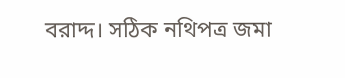বরাদ্দ। সঠিক নথিপত্র জমা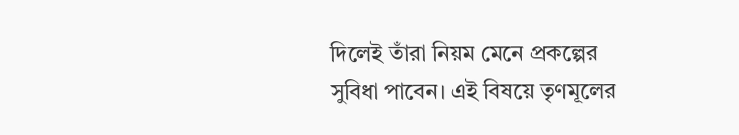দিলেই তাঁরা নিয়ম মেনে প্রকল্পের সুবিধা পাবেন। এই বিষয়ে তৃণমূলের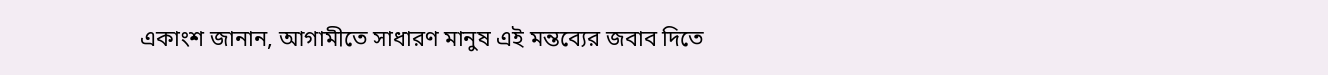একাংশ জানান, আগামীতে সাধারণ মানুষ এই মন্তব্যের জবাব দিতে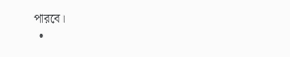পারবে।
  •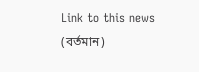Link to this news (বর্তমান)